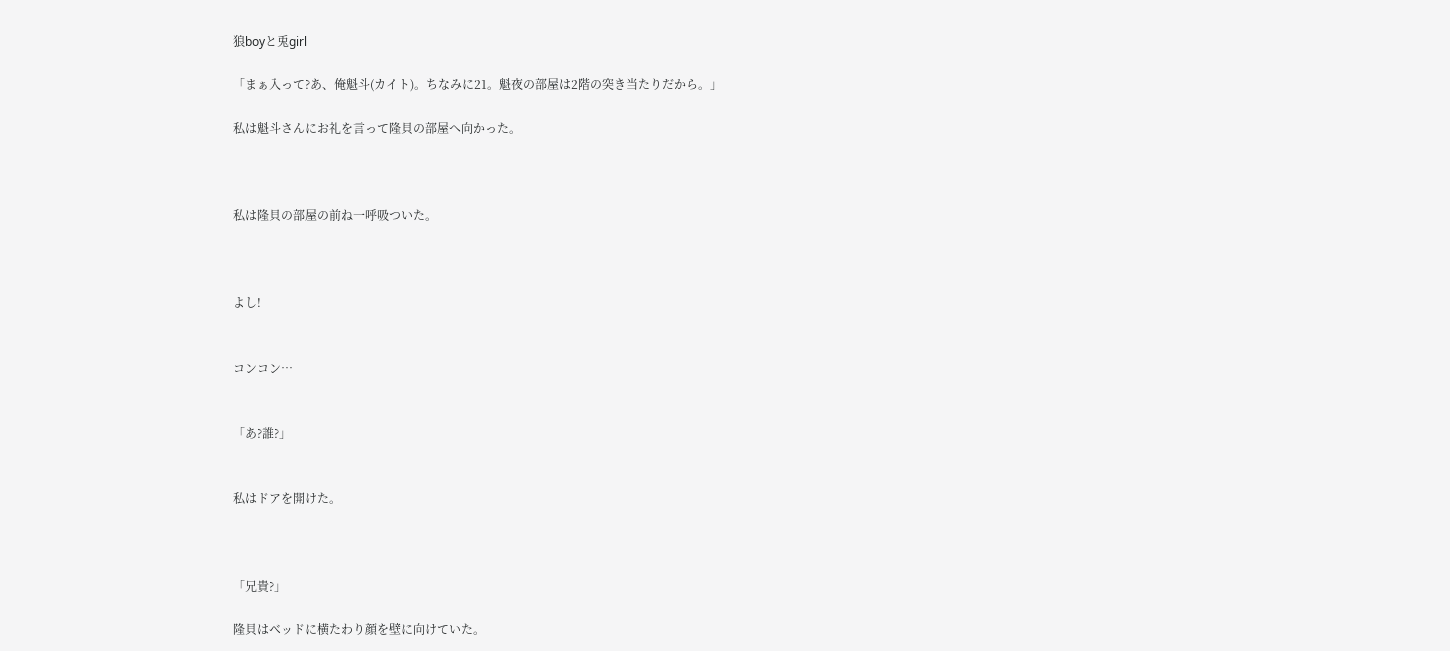狼boyと兎girl

「まぁ入って?あ、俺魁斗(カイト)。ちなみに21。魁夜の部屋は2階の突き当たりだから。」

私は魁斗さんにお礼を言って隆貝の部屋へ向かった。



私は隆貝の部屋の前ね一呼吸ついた。



よし!


コンコン…


「あ?誰?」


私はドアを開けた。



「兄貴?」

隆貝はベッドに横たわり顔を壁に向けていた。